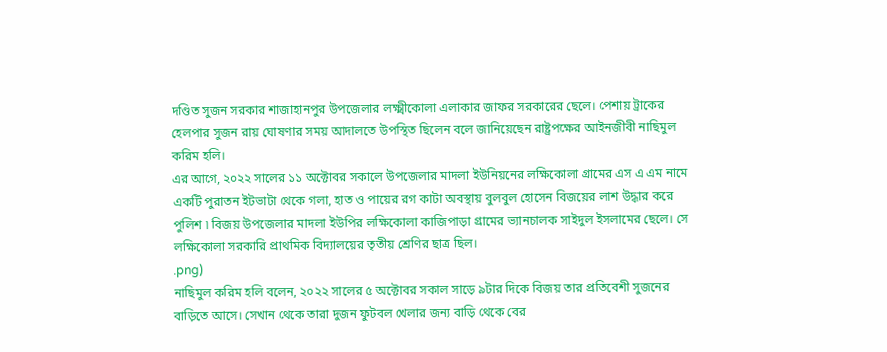দণ্ডিত সুজন সরকার শাজাহানপুর উপজেলার লক্ষ্মীকোলা এলাকার জাফর সরকারের ছেলে। পেশায় ট্রাকের হেলপার সুজন রায় ঘোষণার সময় আদালতে উপস্থিত ছিলেন বলে জানিয়েছেন রাষ্ট্রপক্ষের আইনজীবী নাছিমুল করিম হলি।
এর আগে, ২০২২ সালের ১১ অক্টোবর সকালে উপজেলার মাদলা ইউনিয়নের লক্ষিকোলা গ্রামের এস এ এম নামে একটি পুরাতন ইটভাটা থেকে গলা, হাত ও পায়ের রগ কাটা অবস্থায় বুলবুল হোসেন বিজয়ের লাশ উদ্ধার করে পুলিশ ৷ বিজয় উপজেলার মাদলা ইউপির লক্ষিকোলা কাজিপাড়া গ্রামের ভ্যানচালক সাইদুল ইসলামের ছেলে। সে লক্ষিকোলা সরকারি প্রাথমিক বিদ্যালয়ের তৃতীয় শ্রেণির ছাত্র ছিল।
.png)
নাছিমুল করিম হলি বলেন, ২০২২ সালের ৫ অক্টোবর সকাল সাড়ে ৯টার দিকে বিজয় তার প্রতিবেশী সুজনের বাড়িতে আসে। সেখান থেকে তারা দুজন ফুটবল খেলার জন্য বাড়ি থেকে বের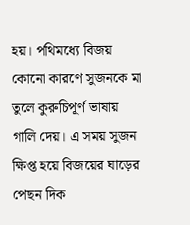হয়। পথিমধ্যে বিজয় কোনো কারণে সুজনকে মা তুলে কুরুচিপূর্ণ ভাষায় গালি দেয়। এ সময় সুজন ক্ষিপ্ত হয়ে বিজয়ের ঘাড়ের পেছন দিক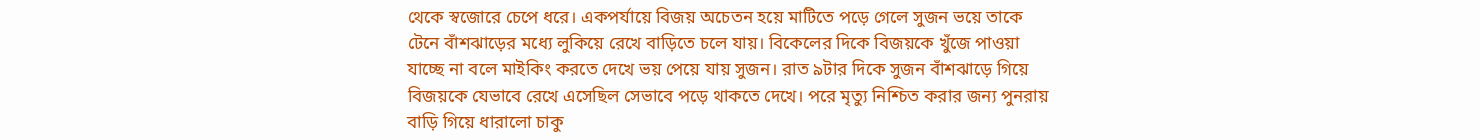থেকে স্বজোরে চেপে ধরে। একপর্যায়ে বিজয় অচেতন হয়ে মাটিতে পড়ে গেলে সুজন ভয়ে তাকে টেনে বাঁশঝাড়ের মধ্যে লুকিয়ে রেখে বাড়িতে চলে যায়। বিকেলের দিকে বিজয়কে খুঁজে পাওয়া যাচ্ছে না বলে মাইকিং করতে দেখে ভয় পেয়ে যায় সুজন। রাত ৯টার দিকে সুজন বাঁশঝাড়ে গিয়ে বিজয়কে যেভাবে রেখে এসেছিল সেভাবে পড়ে থাকতে দেখে। পরে মৃত্যু নিশ্চিত করার জন্য পুনরায় বাড়ি গিয়ে ধারালো চাকু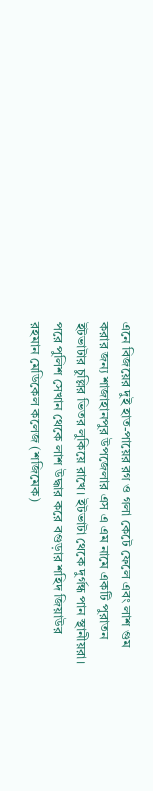এনে বিজয়ের দুই হাত-পায়ের রগ ও গলা কেটে ফেলে এবং লাশ গুম করার জন্য শাজাহানপুর উপজেলার এস এ এম নামে একটি পুরাতন ইটভাটার চুল্লির ভিতর লুকিয়ে রাখে। ইটভাটা থেকে দুর্গন্ধ পান স্থানীয়রা। পরে পুলিশ সেখান থেকে লাশ উদ্ধার করে বগুড়ার শহিদ জিয়াউর রহমান মেডিকেল কলেজ (শজিমেক)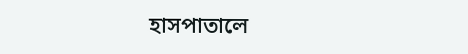হাসপাতালে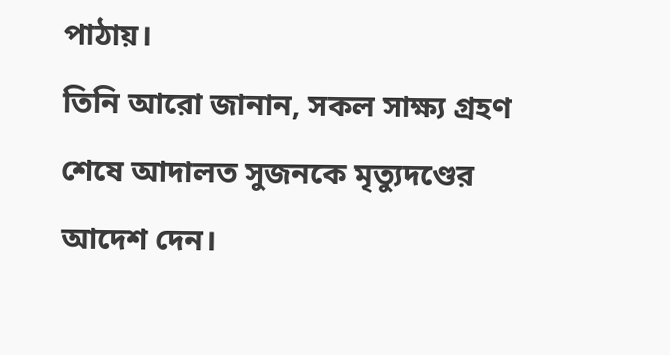পাঠায়।
তিনি আরো জানান, সকল সাক্ষ্য গ্রহণ শেষে আদালত সুজনকে মৃত্যুদণ্ডের আদেশ দেন।